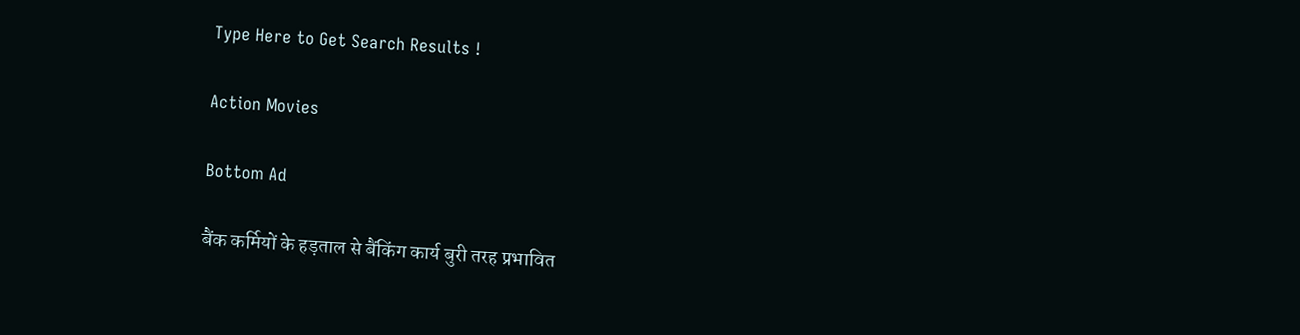Type Here to Get Search Results !

Action Movies

Bottom Ad

बैंक कर्मियों के हड़ताल से बैंकिंग कार्य बुरी तरह प्रभावित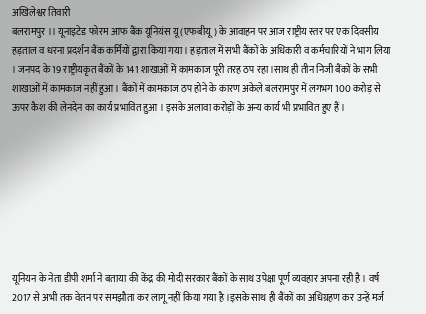अखिलेश्वर तिवारी
बलरामपुर ।। यूनाइटेड फोरम आफ बैंक यूनियंस यू (एफबीयू) के आवाहन पर आज राष्ट्रीय स्तर पर एक दिवसीय हड़ताल व धरना प्रदर्शन बैंक कर्मियों द्वारा किया गया । हड़ताल में सभी बैंकों के अधिकारी व कर्मचारियों ने भाग लिया । जनपद के 19 राष्ट्रीयकृत बैंकों के 141 शाखाओं में कामकाज पूरी तरह ठप रहा ।साथ ही तीन निजी बैंकों के सभी शाखाओं में कामकाज नहीं हुआ । बैंकों में कामकाज ठप होने के कारण अकेले बलरामपुर में लगभग 100 करोड़ से ऊपर कैश की लेनदेन का कार्य प्रभावित हुआ । इसके अलावा करोड़ों के अन्य कार्य भी प्रभावित हुए हैं ।








यूनियन के नेता डीपी शर्मा ने बताया की केंद्र की मोदी सरकार बैंकों के साथ उपेक्षा पूर्ण व्यवहार अपना रही है । वर्ष 2017 से अभी तक वेतन पर समझौता कर लागू नहीं किया गया है ।इसके साथ ही बैंकों का अधिग्रहण कर उन्हें मर्ज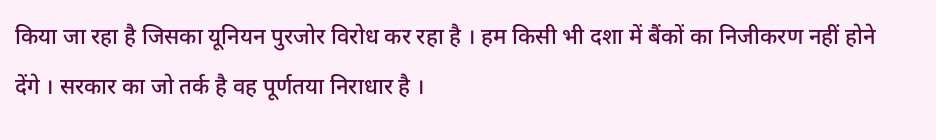किया जा रहा है जिसका यूनियन पुरजोर विरोध कर रहा है । हम किसी भी दशा में बैंकों का निजीकरण नहीं होने देंगे । सरकार का जो तर्क है वह पूर्णतया निराधार है ।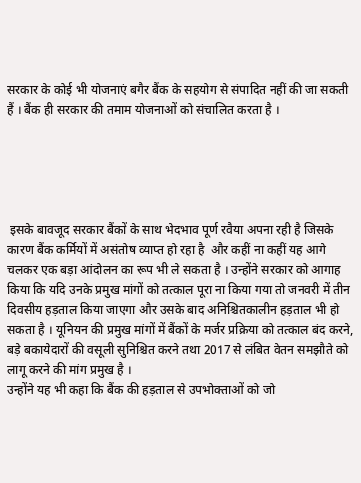सरकार के कोई भी योजनाएं बगैर बैंक के सहयोग से संपादित नहीं की जा सकती हैं । बैंक ही सरकार की तमाम योजनाओं को संचालित करता है ।





 इसके बावजूद सरकार बैंकों के साथ भेदभाव पूर्ण रवैया अपना रही है जिसके कारण बैंक कर्मियों में असंतोष व्याप्त हो रहा है  और कहीं ना कहीं यह आगे चलकर एक बड़ा आंदोलन का रूप भी ले सकता है । उन्होंने सरकार को आगाह किया कि यदि उनके प्रमुख मांगों को तत्काल पूरा ना किया गया तो जनवरी में तीन दिवसीय हड़ताल किया जाएगा और उसके बाद अनिश्चितकालीन हड़ताल भी हो सकता है । यूनियन की प्रमुख मांगों में बैंकों के मर्जर प्रक्रिया को तत्काल बंद करने, बड़े बकायेदारों की वसूली सुनिश्चित करने तथा 2017 से लंबित वेतन समझौते को लागू करने की मांग प्रमुख है ।
उन्होंने यह भी कहा कि बैंक की हड़ताल से उपभोक्ताओं को जो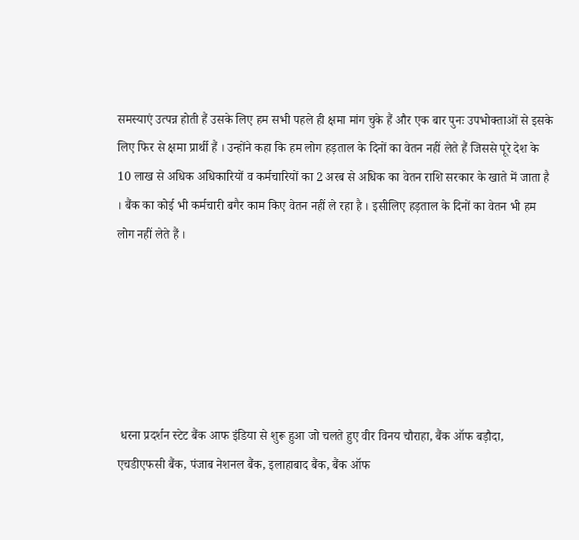समस्याएं उत्पन्न होती हैं उसके लिए हम सभी पहले ही क्षमा मांग चुके हैं और एक बार पुनः उपभोक्ताओं से इसके लिए फिर से क्षमा प्रार्थी हैं । उन्होंने कहा कि हम लोग हड़ताल के दिनों का वेतन नहीं लेते हैं जिससे पूरे देश के 10 लाख से अधिक अधिकारियों व कर्मचारियों का 2 अरब से अधिक का वेतन राशि सरकार के खाते में जाता है । बैंक का कोई भी कर्मचारी बगैर काम किए वेतन नहीं ले रहा है । इसीलिए हड़ताल के दिनों का वेतन भी हम लोग नहीं लेते हैं ।






 धरना प्रदर्शन स्टेट बैंक आफ इंडिया से शुरू हुआ जो चलते हुए वीर विनय चौराहा, बैंक ऑफ बड़ौदा, एचडीएफसी बैंक, पंजाब नेशनल बैंक, इलाहाबाद बैंक, बैंक ऑफ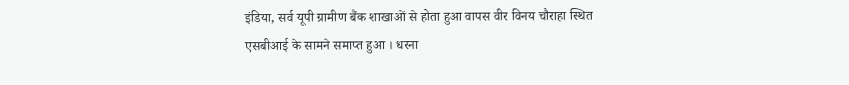इंडिया, सर्व यूपी ग्रामीण बैंक शाखाओं से होता हुआ वापस वीर विनय चौराहा स्थित एसबीआई के सामने समाप्त हुआ । धरना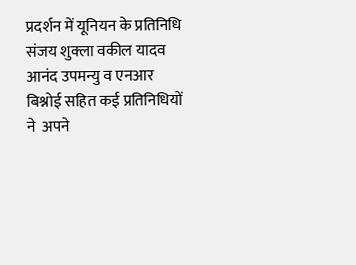प्रदर्शन में यूनियन के प्रतिनिधि संजय शुक्ला वकील यादव आनंद उपमन्यु व एनआर बिश्नोई सहित कई प्रतिनिधियों ने  अपने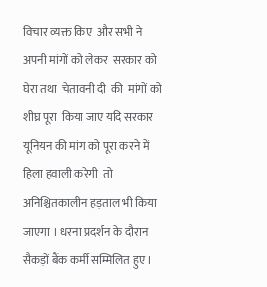विचार व्यक्त किए  और सभी ने  अपनी मांगों को लेकर  सरकार को घेरा तथा  चेतावनी दी  की  मांगों को शीघ्र पूरा  किया जाए यदि सरकार  यूनियन की मांग को पूरा करने में  हिला हवाली करेगी  तो अनिश्चितकालीन हड़ताल भी किया जाएगा । धरना प्रदर्शन के दौरान सैकड़ों बैंक कर्मी सम्मिलित हुए ।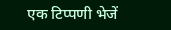एक टिप्पणी भेजें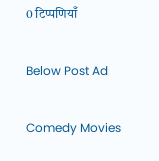0 टिप्पणियाँ

Below Post Ad

Comedy Movies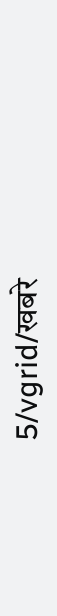5/vgrid/खबरे